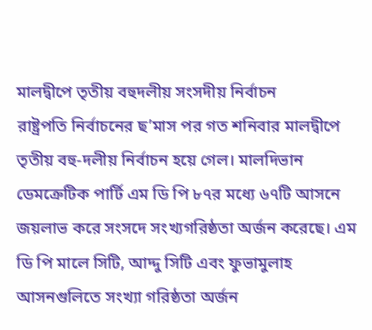মালদ্বীপে তৃতীয় বহুদলীয় সংসদীয় নির্বাচন
রাষ্ট্রপতি নির্বাচনের ছ’মাস পর গত শনিবার মালদ্বীপে তৃতীয় বহু-দলীয় নির্বাচন হয়ে গেল। মালদিভান ডেমক্রেটিক পার্টি এম ডি পি ৮৭র মধ্যে ৬৭টি আসনে জয়লাভ করে সংসদে সংখ্যগরিষ্ঠতা অর্জন করেছে। এম ডি পি মালে সিটি, আদ্দু সিটি এবং ফুভামুলাহ আসনগুলিতে সংখ্যা গরিষ্ঠতা অর্জন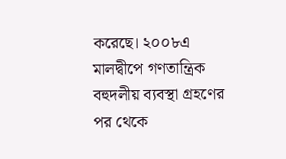করেছে। ২০০৮এ মালদ্বীপে গণতান্ত্রিক বহুদলীয় ব্যবস্থা গ্রহণের পর থেকে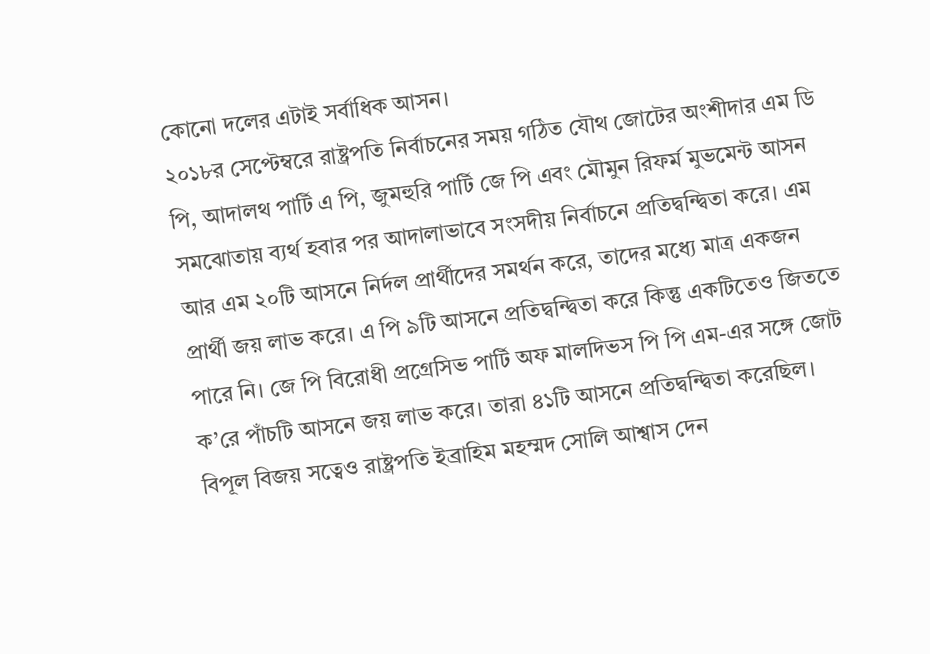কোনো দলের এটাই সর্বাধিক আসন।
২০১৮র সেপ্টেম্বরে রাষ্ট্রপতি নির্বাচনের সময় গঠিত যৌথ জোটের অংশীদার এম ডি পি, আদালথ পার্টি এ পি, জুমহুরি পার্টি জে পি এবং মৌমুন রিফর্ম মুভমেন্ট আসন সমঝোতায় ব্যর্থ হবার পর আদালাভাবে সংসদীয় নির্বাচনে প্রতিদ্বন্দ্বিতা করে। এম আর এম ২০টি আসনে নির্দল প্রার্থীদের সমর্থন করে, তাদের মধ্যে মাত্র একজন প্রার্থী জয় লাভ করে। এ পি ৯টি আসনে প্রতিদ্বন্দ্বিতা করে কিন্তু একটিতেও জিততে পারে নি। জে পি বিরোধী প্রগ্রেসিভ পার্টি অফ মালদিভস পি পি এম-এর সঙ্গে জোট ক’রে পাঁচটি আসনে জয় লাভ করে। তারা ৪১টি আসনে প্রতিদ্বন্দ্বিতা করেছিল।
বিপূল বিজয় সত্বেও রাষ্ট্রপতি ইব্রাহিম মহম্মদ সোলি আশ্বাস দেন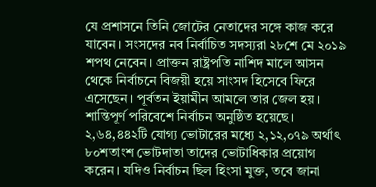যে প্রশাসনে তিনি জোটের নেতাদের সঙ্গে কাজ করে যাবেন। সংসদের নব নির্বাচিত সদস্যরা ২৮শে মে ২০১৯ শপথ নেবেন। প্রাক্তন রাষ্ট্রপতি নাশিদ মালে আসন থেকে নির্বাচনে বিজয়ী হয়ে সাংসদ হিসেবে ফিরে এসেছেন। পূর্বতন ইয়ামীন আমলে তার জেল হয়।
শান্তিপূর্ণ পরিবেশে নির্বাচন অনুষ্ঠিত হয়েছে। ২,৬৪,৪৪২টি যোগ্য ভোটারের মধ্যে ২,১২,০৭৯ অর্থাৎ ৮০শতাংশ ভোটদাতা তাদের ভোটাধিকার প্রয়োগ করেন। যদিও নির্বাচন ছিল হিংসা মুক্ত, তবে জানা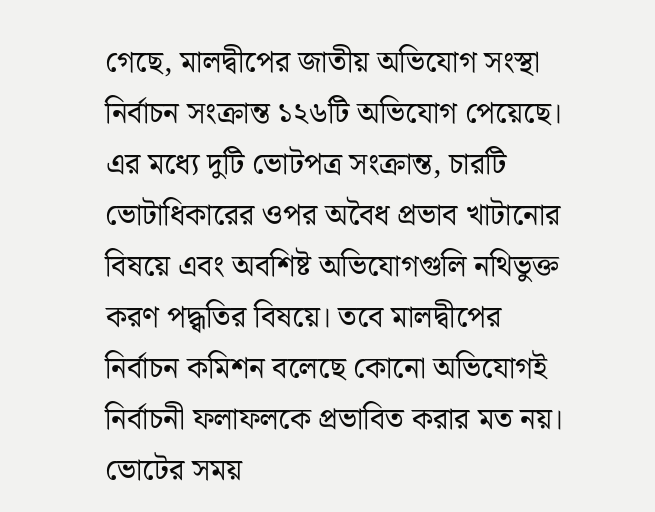গেছে, মালদ্বীপের জাতীয় অভিযোগ সংস্থা নির্বাচন সংক্রান্ত ১২৬টি অভিযোগ পেয়েছে। এর মধ্যে দুটি ভোটপত্র সংক্রান্ত, চারটি ভোটাধিকারের ওপর অবৈধ প্রভাব খাটানোর বিষয়ে এবং অবশিষ্ট অভিযোগগুলি নথিভুক্ত করণ পদ্ধ্বতির বিষয়ে। তবে মালদ্বীপের নির্বাচন কমিশন বলেছে কোনো অভিযোগই নির্বাচনী ফলাফলকে প্রভাবিত করার মত নয়। ভোটের সময়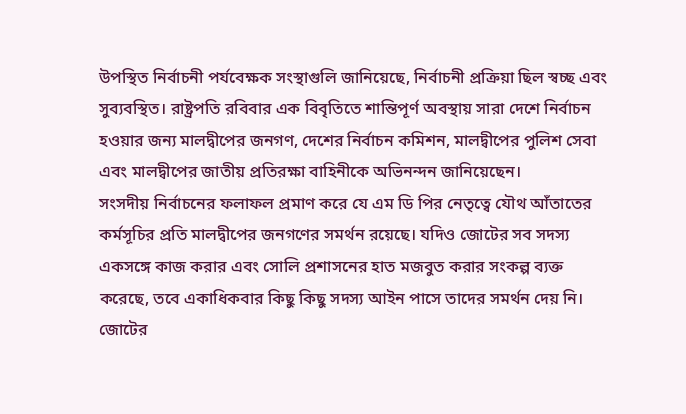উপস্থিত নির্বাচনী পর্যবেক্ষক সংস্থাগুলি জানিয়েছে, নির্বাচনী প্রক্রিয়া ছিল স্বচ্ছ এবং সুব্যবস্থিত। রাষ্ট্রপতি রবিবার এক বিবৃতিতে শান্তিপূর্ণ অবস্থায় সারা দেশে নির্বাচন হওয়ার জন্য মালদ্বীপের জনগণ, দেশের নির্বাচন কমিশন, মালদ্বীপের পুলিশ সেবা এবং মালদ্বীপের জাতীয় প্রতিরক্ষা বাহিনীকে অভিনন্দন জানিয়েছেন।
সংসদীয় নির্বাচনের ফলাফল প্রমাণ করে যে এম ডি পির নেতৃত্বে যৌথ আঁতাতের কর্মসূচির প্রতি মালদ্বীপের জনগণের সমর্থন রয়েছে। যদিও জোটের সব সদস্য একসঙ্গে কাজ করার এবং সোলি প্রশাসনের হাত মজবুত করার সংকল্প ব্যক্ত করেছে, তবে একাধিকবার কিছু কিছু সদস্য আইন পাসে তাদের সমর্থন দেয় নি। জোটের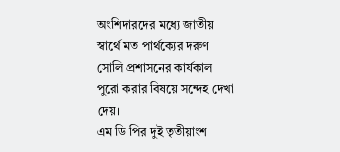অংশিদারদের মধ্যে জাতীয় স্বার্থে মত পার্থক্যের দরুণ সোলি প্রশাসনের কার্যকাল পুরো করার বিষয়ে সন্দেহ দেখা দেয়।
এম ডি পির দুই তৃতীয়াংশ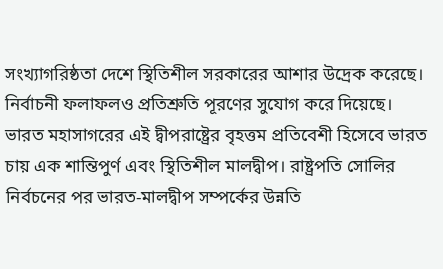সংখ্যাগরিষ্ঠতা দেশে স্থিতিশীল সরকারের আশার উদ্রেক করেছে। নির্বাচনী ফলাফলও প্রতিশ্রুতি পূরণের সুযোগ করে দিয়েছে।
ভারত মহাসাগরের এই দ্বীপরাষ্ট্রের বৃহত্তম প্রতিবেশী হিসেবে ভারত চায় এক শান্তিপুর্ণ এবং স্থিতিশীল মালদ্বীপ। রাষ্ট্রপতি সোলির নির্বচনের পর ভারত-মালদ্বীপ সম্পর্কের উন্নতি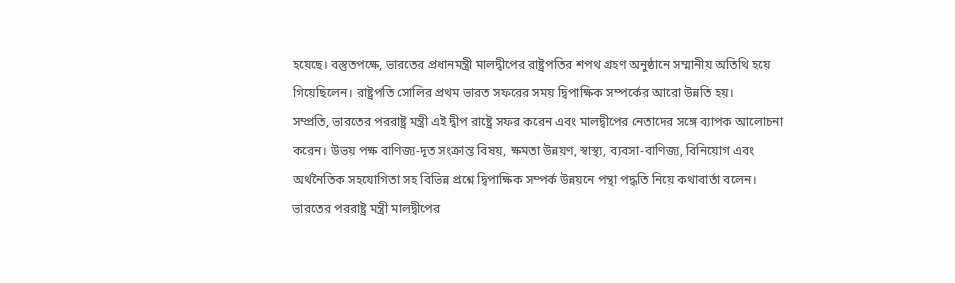হয়েছে। বস্তুতপক্ষে, ভারতের প্রধানমন্ত্রী মালদ্বীপের রাষ্ট্রপতির শপথ গ্রহণ অনুষ্ঠানে সম্মানীয় অতিথি হয়ে গিয়েছিলেন। রাষ্ট্রপতি সোলির প্রথম ভারত সফরের সময় দ্বিপাক্ষিক সম্পর্কের আরো উন্নতি হয়।
সম্প্রতি, ভারতের পররাষ্ট্র মন্ত্রী এই দ্বীপ রাষ্ট্রে সফর করেন এবং মালদ্বীপের নেতাদের সঙ্গে ব্যাপক আলোচনা করেন। উভয় পক্ষ বাণিজ্য-দূত সংক্রান্ত বিষয়, ক্ষমতা উন্নয়ণ, স্বাস্থ্য, ব্যবসা-বাণিজ্য, বিনিয়োগ এবং অর্থনৈতিক সহযোগিতা সহ বিভিন্ন প্রশ্নে দ্বিপাক্ষিক সম্পর্ক উন্নয়নে পন্থা পদ্ধতি নিয়ে কথাবার্তা বলেন। ভারতের পররাষ্ট্র মন্ত্রী মালদ্বীপের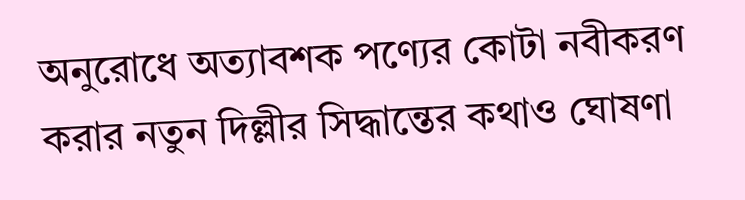অনুরোধে অত্যাবশক পণ্যের কোটা নবীকরণ করার নতুন দিল্লীর সিদ্ধান্তের কথাও ঘোষণা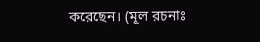করেছেন। (মূল রচনাঃ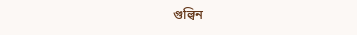গুল্বিন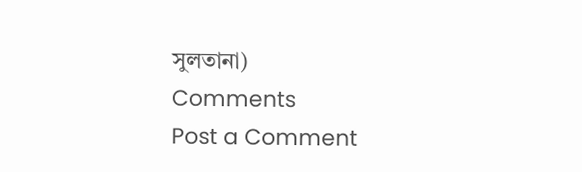সুলতানা)
Comments
Post a Comment